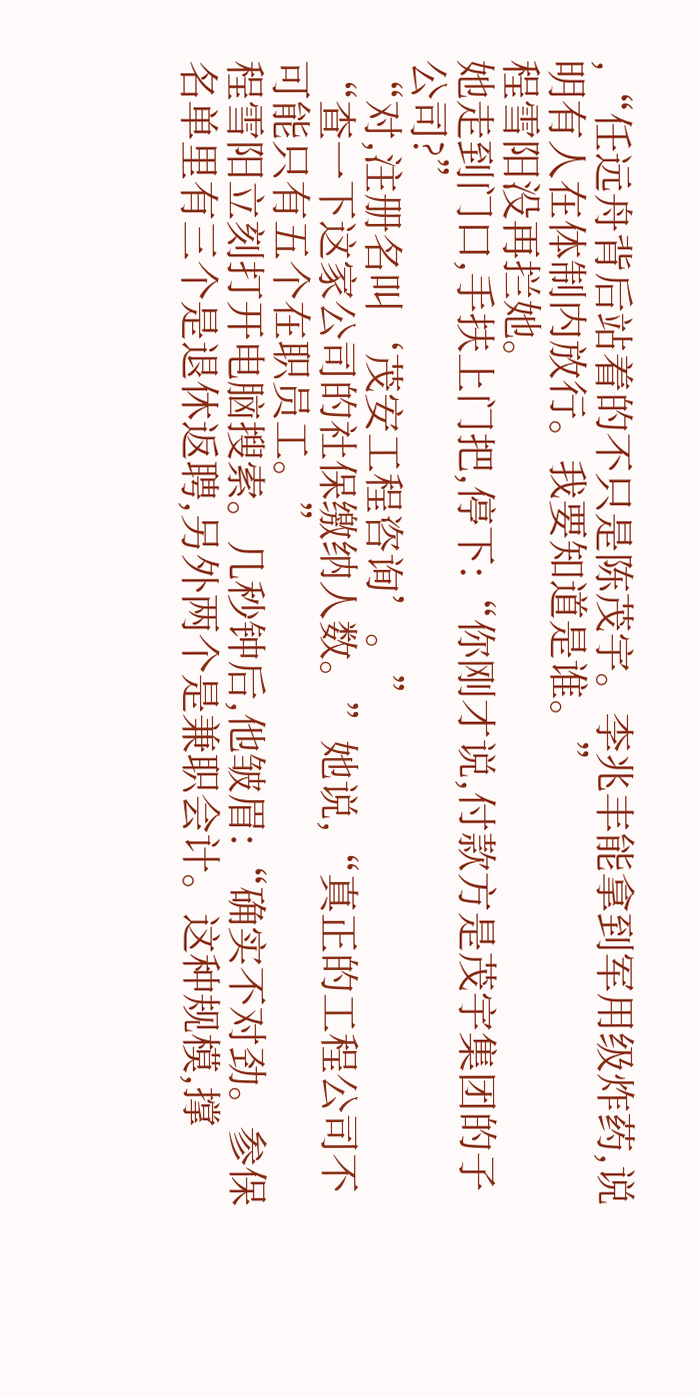,“任远舟背后站着的不只是陈茂宇。李兆丰能拿到军用级炸药,说明有人在体制内放行。我要知道是谁。”
程雪阳没再拦她。
她走到门口,手扶上门把,停下:“你刚才说,付款方是茂宇集团的子公司?”
“对,注册名叫‘茂安工程咨询’。”
“查一下这家公司的社保缴纳人数。”她说,“真正的工程公司不可能只有五个在职员工。”
程雪阳立刻打开电脑搜索。几秒钟后,他皱眉:“确实不对劲。参保名单里有三个是退休返聘,另外两个是兼职会计。这种规模,撑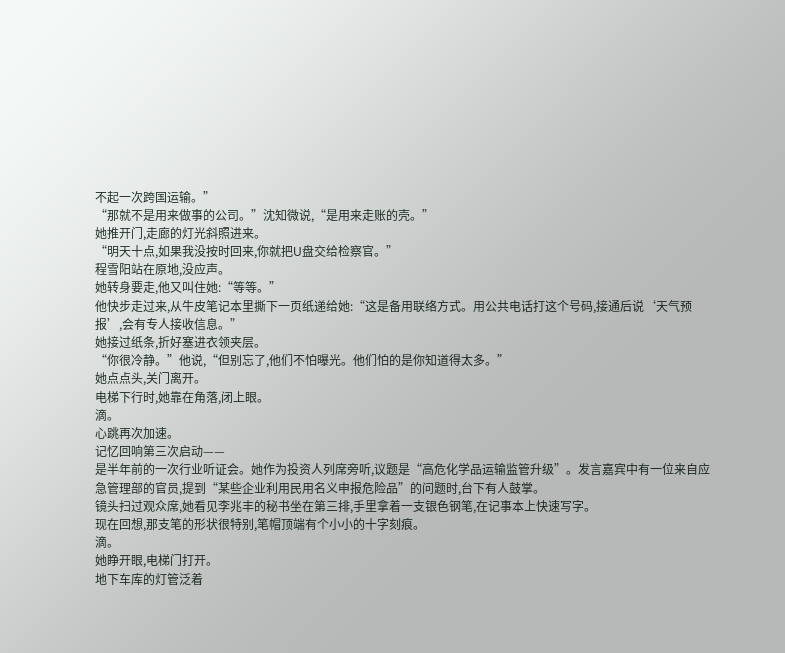不起一次跨国运输。”
“那就不是用来做事的公司。”沈知微说,“是用来走账的壳。”
她推开门,走廊的灯光斜照进来。
“明天十点,如果我没按时回来,你就把U盘交给检察官。”
程雪阳站在原地,没应声。
她转身要走,他又叫住她:“等等。”
他快步走过来,从牛皮笔记本里撕下一页纸递给她:“这是备用联络方式。用公共电话打这个号码,接通后说‘天气预报’,会有专人接收信息。”
她接过纸条,折好塞进衣领夹层。
“你很冷静。”他说,“但别忘了,他们不怕曝光。他们怕的是你知道得太多。”
她点点头,关门离开。
电梯下行时,她靠在角落,闭上眼。
滴。
心跳再次加速。
记忆回响第三次启动——
是半年前的一次行业听证会。她作为投资人列席旁听,议题是“高危化学品运输监管升级”。发言嘉宾中有一位来自应急管理部的官员,提到“某些企业利用民用名义申报危险品”的问题时,台下有人鼓掌。
镜头扫过观众席,她看见李兆丰的秘书坐在第三排,手里拿着一支银色钢笔,在记事本上快速写字。
现在回想,那支笔的形状很特别,笔帽顶端有个小小的十字刻痕。
滴。
她睁开眼,电梯门打开。
地下车库的灯管泛着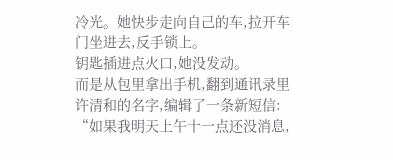冷光。她快步走向自己的车,拉开车门坐进去,反手锁上。
钥匙插进点火口,她没发动。
而是从包里拿出手机,翻到通讯录里许清和的名字,编辑了一条新短信:
“如果我明天上午十一点还没消息,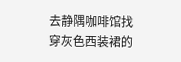去静隅咖啡馆找穿灰色西装裙的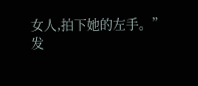女人,拍下她的左手。”
发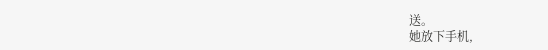送。
她放下手机,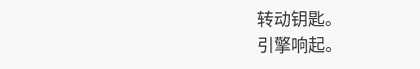转动钥匙。
引擎响起。